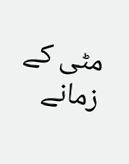مٹی کے زمانے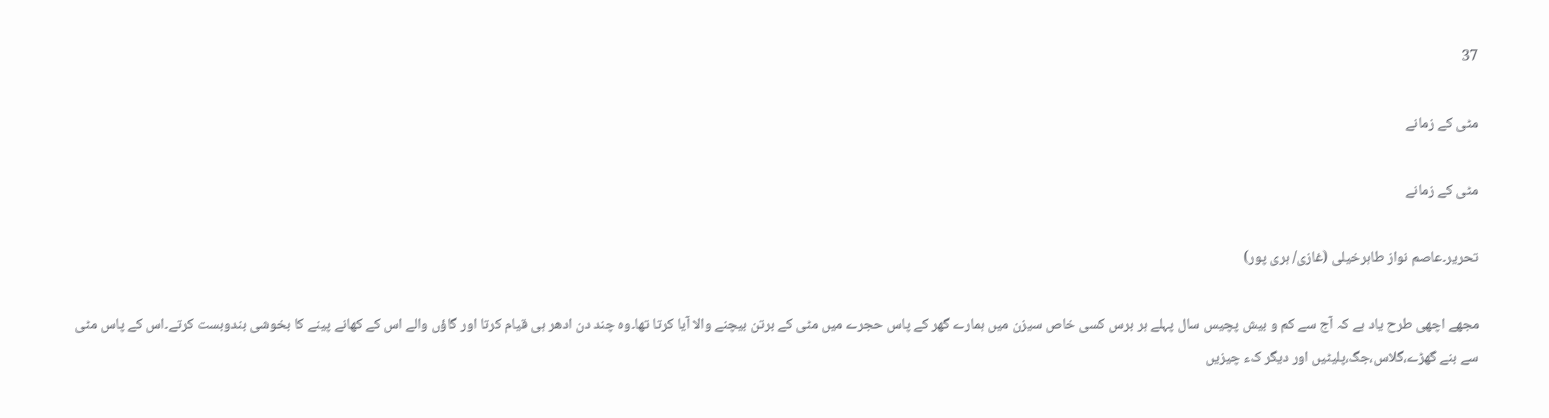37

مٹی کے زمانے

مٹی کے زمانے

تحریر۔عاصم نواز طاہرخیلی (غازی/ ہری پور)

مجھے اچھی طرح یاد ہے کہ آج سے کم و بیش پچیس سال پہلے ہر برس کسی خاص سیزن میں ہمارے گھر کے پاس حجرے میں مٹی کے برتن بیچنے والا آیا کرتا تھا۔وہ چند دن ادھر ہی قیام کرتا اور گاؤں والے اس کے کھانے پینے کا بخوشی بندوبست کرتے۔اس کے پاس مٹی سے بنے گھڑے،گلاس،جگ،پلیٹیں اور دیگر کء چیزیں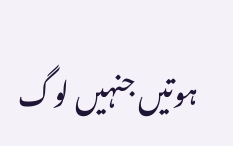ہوتیں جنہیں لوگ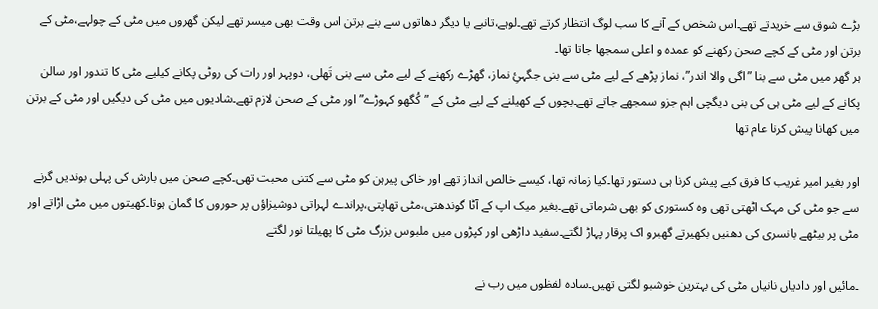بڑے شوق سے خریدتے تھے۔اس شخص کے آنے کا سب لوگ انتظار کرتے تھے۔لوہے،تانبے یا دیگر دھاتوں سے بنے برتن اس وقت بھی میسر تھے لیکن گھروں میں مٹی کے چولہے،مٹی کے برتن اور مٹی کے کچے صحن رکھنے کو عمدہ و اعلی سمجھا جاتا تھا۔
ہر گھر میں مٹی سے بنا ”اگی والا اندر”، نماز پڑھے کے لیے مٹی سے بنی جگہئِ نماز، گھڑے رکھنے کے لیے مٹی سے بنی تَھلی، دوپہر اور رات کی روٹی پکانے کیلیے مٹی کا تندور اور سالن پکانے کے لیے مٹی ہی کی بنی دیگچی اہم جزو سمجھے جاتے تھے۔بچوں کے کھیلنے کے لیے مٹی کے ”کُگھو کہوڑے” اور مٹی کے صحن لازم تھے۔شادیوں میں مٹی کی دیگیں اور مٹی کے برتن میں کھانا پیش کرنا عام تھا

اور بغیر امیر غریب کا فرق کیے پیش کرنا ہی دستور تھا۔کیا زمانہ تھا، کیسے خالص انداز تھے اور خاکی پیرہن کو مٹی سے کتنی محبت تھی۔کچے صحن میں بارش کی پہلی بوندیں گرنے سے جو مٹی کی مہک اٹھتی تھی وہ کستوری کو بھی شرماتی تھے۔بغیر میک اپ کے آٹا گوندھتی،مٹی تھاپتی،پراندے لہراتی دوشیزاؤں پر حوروں کا گمان ہوتا۔کھیتوں میں مٹی اڑاتے اور مٹی پر بیٹھے بانسری کی دھنیں بکھیرتے گھبرو اک پرقار پہاڑ لگتے۔سفید داڑھی اور کپڑوں میں ملبوس بزرگ مٹی کا پھیلتا نور لگتے

۔مائیں اور دادیاں نانیاں مٹی کی بہترین خوشبو لگتی تھیں۔سادہ لفظوں میں رب نے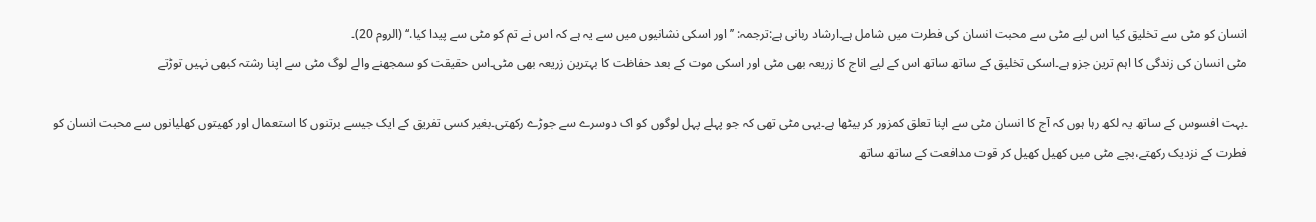انسان کو مٹی سے تخلیق کیا اس لیے مٹی سے محبت انسان کی فطرت میں شامل ہے۔ارشاد ربانی ہے:ترجمہ: ’’اور اسکی نشانیوں میں سے یہ ہے کہ اس نے تم کو مٹی سے پیدا کیا.‘‘ (الروم 20)۔
مٹی انسان کی زندگی کا اہم ترین جزو ہے۔اسکی تخلیق کے ساتھ ساتھ اس کے لیے اناج کا زریعہ بھی مٹی اور اسکی موت کے بعد حفاظت کا بہترین زریعہ بھی مٹی۔اس حقیقت کو سمجھنے والے لوگ مٹی سے اپنا رشتہ کبھی نہیں توڑتے

۔بہت افسوس کے ساتھ یہ لکھ رہا ہوں کہ آج کا انسان مٹی سے اپنا تعلق کمزور کر بیٹھا ہے۔یہی مٹی تھی کہ جو پہلے پہل لوگوں کو اک دوسرے سے جوڑے رکھتی۔بغیر کسی تفریق کے ایک جیسے برتنوں کا استعمال اور کھیتوں کھلیانوں سے محبت انسان کو فطرت کے نزدیک رکھتے،بچے مٹی میں کھیل کھیل کر قوت مدافعت کے ساتھ ساتھ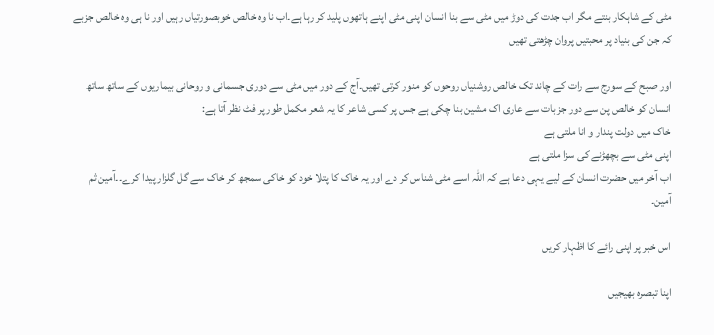مٹی کے شاہکار بنتے مگر اب جدت کی دوڑ میں مٹی سے بنا انسان اپنی مٹی اپنے ہاتھوں پلید کر رہا ہے۔اب نا وہ خالص خوبصورتیاں رہیں اور نا ہی وہ خالص جزبے کہ جن کی بنیاد پر محبتیں پروان چڑھتی تھیں

اور صبح کے سورج سے رات کے چاند تک خالص روشنیاں روحوں کو منور کرتی تھیں۔آج کے دور میں مٹی سے دوری جسمانی و روحانی بیماریوں کے ساتھ ساتھ انسان کو خالص پن سے دور جزبات سے عاری اک مشین بنا چکی ہے جس پر کسی شاعر کا یہ شعر مکمل طور پر فٹ نظر آتا ہے:
خاک میں دولت پندار و انا ملتی ہے
اپنی مٹی سے بچھڑنے کی سزا ملتی ہے
اب آخر میں حضرت انسان کے لیے یہی دعا ہے کہ اللہ اسے مٹی شناس کر دے اور یہ خاک کا پتلا خود کو خاکی سمجھ کر خاک سے گل گلزار پیدا کرے۔۔آمین ثم آمین۔

اس خبر پر اپنی رائے کا اظہار کریں

اپنا تبصرہ بھیجیں